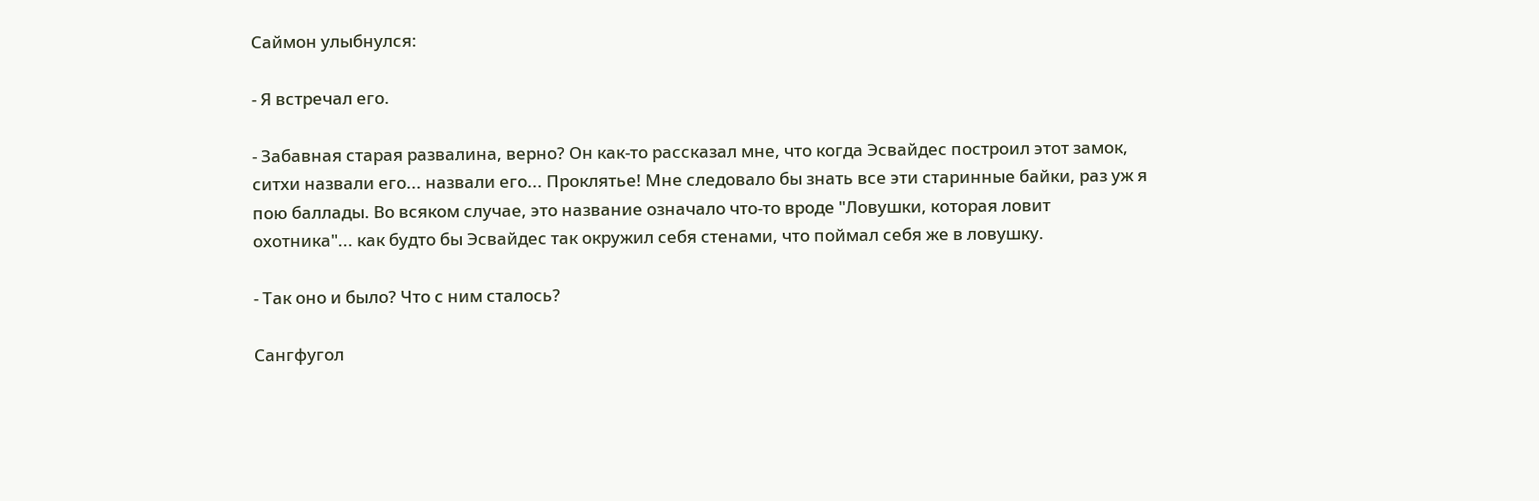Саймон улыбнулся:

- Я встречал его.

- Забавная старая развалина, верно? Он как-то рассказал мне, что когда Эсвайдес построил этот замок, ситхи назвали его... назвали его... Проклятье! Мне следовало бы знать все эти старинные байки, раз уж я пою баллады. Во всяком случае, это название означало что-то вроде "Ловушки, которая ловит охотника"... как будто бы Эсвайдес так окружил себя стенами, что поймал себя же в ловушку.

- Так оно и было? Что с ним сталось?

Сангфугол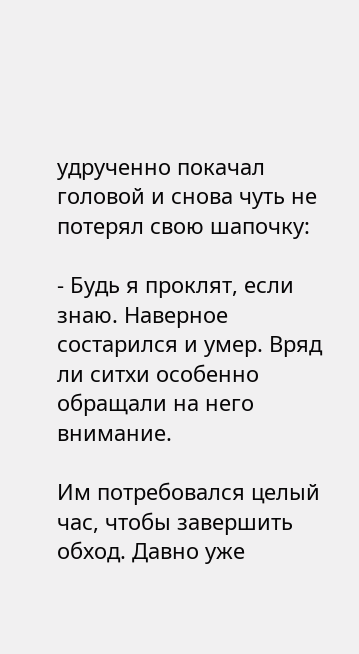удрученно покачал головой и снова чуть не потерял свою шапочку:

- Будь я проклят, если знаю. Наверное состарился и умер. Вряд ли ситхи особенно обращали на него внимание.

Им потребовался целый час, чтобы завершить обход. Давно уже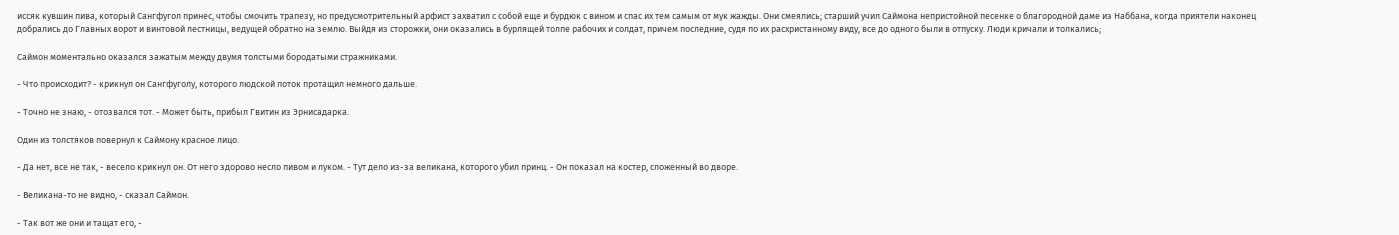иссяк кувшин пива, который Сангфугол принес, чтобы смочить трапезу, но предусмотрительный арфист захватил с собой еще и бурдюк с вином и спас их тем самым от мук жажды. Они смеялись; старший учил Саймона непристойной песенке о благородной даме из Наббана, когда приятели наконец добрались до Главных ворот и винтовой лестницы, ведущей обратно на землю. Выйдя из сторожки, они оказались в бурлящей толпе рабочих и солдат, причем последние, судя по их расхристанному виду, все до одного были в отпуску. Люди кричали и толкались;

Саймон моментально оказался зажатым между двумя толстыми бородатыми стражниками.

- Что происходит? - крикнул он Сангфуголу, которого людской поток протащил немного дальше.

- Точно не знаю, - отозвался тот. - Может быть, прибыл Гвитин из Эрнисадарка.

Один из толстяков повернул к Саймону красное лицо.

- Да нет, все не так, - весело крикнул он. От него здорово несло пивом и луком. - Тут дело из-за великана, которого убил принц. - Он показал на костер, сложенный во дворе.

- Великана-то не видно, - сказал Саймон.

- Так вот же они и тащат его, -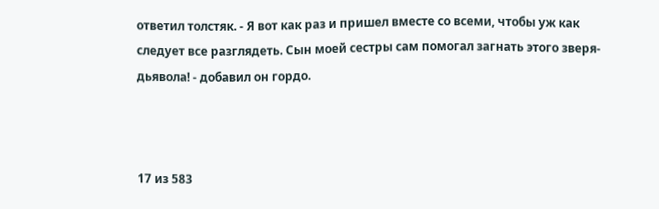ответил толстяк. - Я вот как раз и пришел вместе со всеми, чтобы уж как следует все разглядеть. Сын моей сестры сам помогал загнать этого зверя-дьявола! - добавил он гордо.



17 из 583